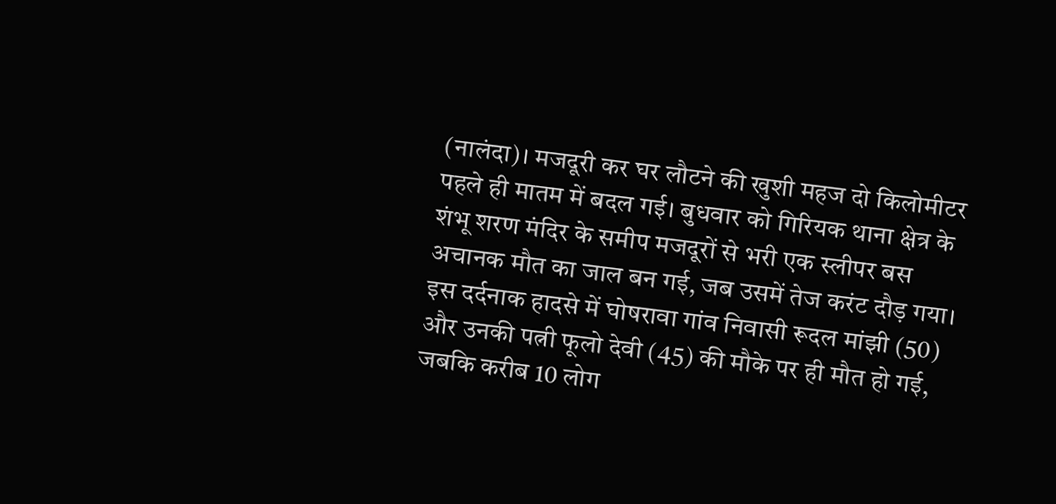(नालंदा)। मजदूरी कर घर लौटने की खुशी महज दो किलोमीटर पहले ही मातम में बदल गई। बुधवार को गिरियक थाना क्षेत्र के शंभू शरण मंदिर के समीप मजदूरों से भरी एक स्लीपर बस अचानक मौत का जाल बन गई, जब उसमें तेज करंट दौड़ गया।
इस दर्दनाक हादसे में घोषरावा गांव निवासी रूदल मांझी (50) और उनकी पत्नी फूलो देवी (45) की मौके पर ही मौत हो गई, जबकि करीब 10 लोग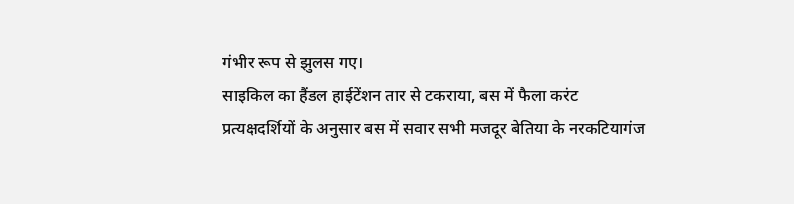गंभीर रूप से झुलस गए।
साइकिल का हैंडल हाईटेंशन तार से टकराया, बस में फैला करंट
प्रत्यक्षदर्शियों के अनुसार बस में सवार सभी मजदूर बेतिया के नरकटियागंज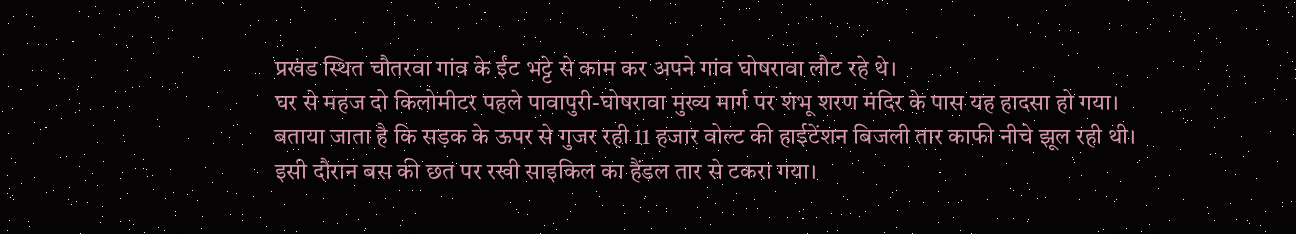प्रखंड स्थित चौतरवा गांव के ईंट भट्टे से काम कर अपने गांव घोषरावा लौट रहे थे।
घर से महज दो किलोमीटर पहले पावापुरी-घोषरावा मुख्य मार्ग पर शंभू शरण मंदिर के पास यह हादसा हो गया।
बताया जाता है कि सड़क के ऊपर से गुजर रही 11 हजार वोल्ट की हाईटेंशन बिजली तार काफी नीचे झूल रही थी।
इसी दौरान बस की छत पर रखी साइकिल का हैंडल तार से टकरा गया।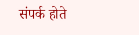संपर्क होते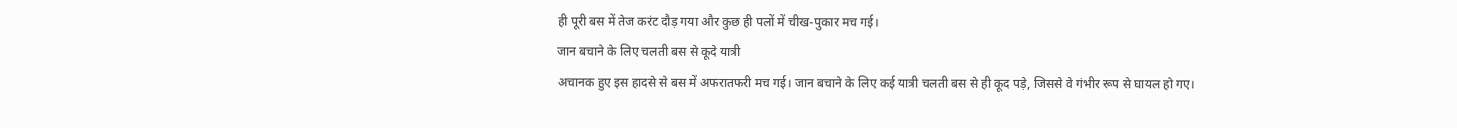ही पूरी बस में तेज करंट दौड़ गया और कुछ ही पलों में चीख-पुकार मच गई।
जान बचाने के लिए चलती बस से कूदे यात्री
अचानक हुए इस हादसे से बस में अफरातफरी मच गई। जान बचाने के लिए कई यात्री चलती बस से ही कूद पड़े, जिससे वे गंभीर रूप से घायल हो गए।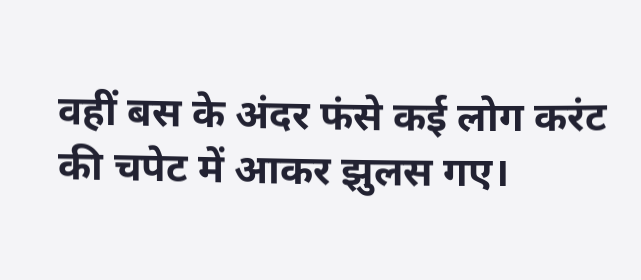वहीं बस के अंदर फंसे कई लोग करंट की चपेट में आकर झुलस गए।